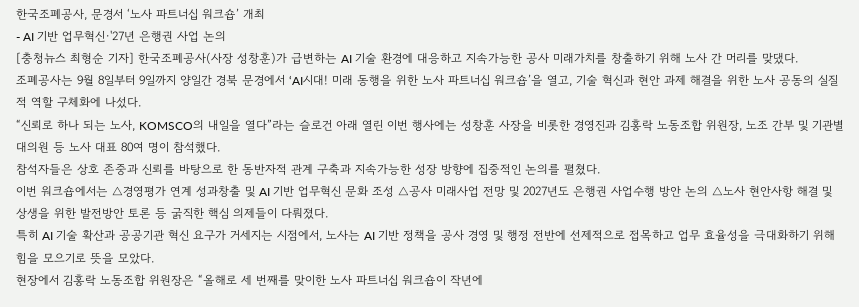한국조폐공사, 문경서 ‘노사 파트너십 워크숍’ 개최
- AI 기반 업무혁신·'27년 은행권 사업 논의
[충청뉴스 최형순 기자] 한국조폐공사(사장 성창훈)가 급변하는 AI 기술 환경에 대응하고 지속가능한 공사 미래가치를 창출하기 위해 노사 간 머리를 맞댔다.
조폐공사는 9월 8일부터 9일까지 양일간 경북 문경에서 ‘AI시대! 미래 동행을 위한 노사 파트너십 워크숍’을 열고, 기술 혁신과 현안 과제 해결을 위한 노사 공동의 실질적 역할 구체화에 나섰다.
“신뢰로 하나 되는 노사, KOMSCO의 내일을 열다”라는 슬로건 아래 열린 이번 행사에는 성창훈 사장을 비롯한 경영진과 김홍락 노동조합 위원장, 노조 간부 및 기관별 대의원 등 노사 대표 80여 명이 참석했다.
참석자들은 상호 존중과 신뢰를 바탕으로 한 동반자적 관계 구축과 지속가능한 성장 방향에 집중적인 논의를 펼쳤다.
이번 워크숍에서는 △경영평가 연계 성과창출 및 AI 기반 업무혁신 문화 조성 △공사 미래사업 전망 및 2027년도 은행권 사업수행 방안 논의 △노사 현안사항 해결 및 상생을 위한 발전방안 토론 등 굵직한 핵심 의제들이 다뤄졌다.
특히 AI 기술 확산과 공공기관 혁신 요구가 거세지는 시점에서, 노사는 AI 기반 정책을 공사 경영 및 행정 전반에 선제적으로 접목하고 업무 효율성을 극대화하기 위해 힘을 모으기로 뜻을 모았다.
현장에서 김홍락 노동조합 위원장은 “올해로 세 번째를 맞이한 노사 파트너십 워크숍이 작년에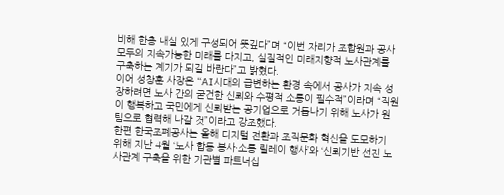비해 한층 내실 있게 구성되어 뜻깊다”며 “이번 자리가 조합원과 공사 모두의 지속가능한 미래를 다지고, 실질적인 미래지향적 노사관계를 구축하는 계기가 되길 바란다”고 밝혔다.
이어 성창훈 사장은 “AI시대의 급변하는 환경 속에서 공사가 지속 성장하려면 노사 간의 굳건한 신뢰와 수평적 소통이 필수적”이라며 “직원이 행복하고 국민에게 신뢰받는 공기업으로 거듭나기 위해 노사가 원팀으로 협력해 나갈 것”이라고 강조했다.
한편 한국조폐공사는 올해 디지털 전환과 조직문화 혁신을 도모하기 위해 지난 4월 ‘노사 합동 봉사·소통 릴레이 행사’와 ‘신뢰기반 선진 노사관계 구축을 위한 기관별 파트너십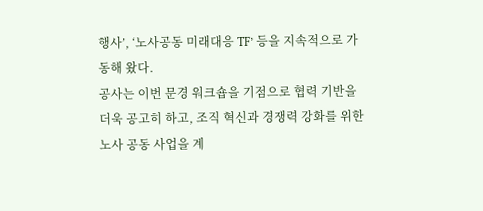행사’, ‘노사공동 미래대응 TF’ 등을 지속적으로 가동해 왔다.
공사는 이번 문경 워크숍을 기점으로 협력 기반을 더욱 공고히 하고, 조직 혁신과 경쟁력 강화를 위한 노사 공동 사업을 계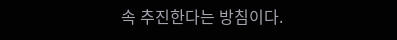속 추진한다는 방침이다.